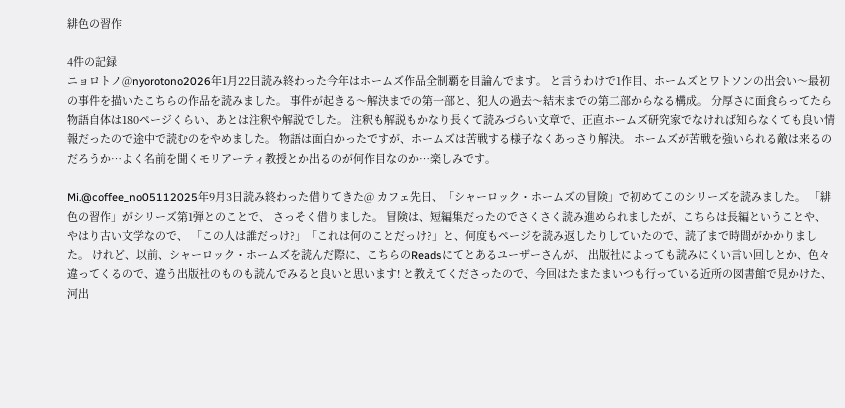緋色の習作

4件の記録
ニョロトノ@nyorotono2026年1月22日読み終わった今年はホームズ作品全制覇を目論んでます。 と言うわけで1作目、ホームズとワトソンの出会い〜最初の事件を描いたこちらの作品を読みました。 事件が起きる〜解決までの第一部と、犯人の過去〜結末までの第二部からなる構成。 分厚さに面食らってたら物語自体は180ページくらい、あとは注釈や解説でした。 注釈も解説もかなり長くて読みづらい文章で、正直ホームズ研究家でなければ知らなくても良い情報だったので途中で読むのをやめました。 物語は面白かったですが、ホームズは苦戦する様子なくあっさり解決。 ホームズが苦戦を強いられる敵は来るのだろうか…よく名前を聞くモリアーティ教授とか出るのが何作目なのか…楽しみです。

Mi.@coffee_no05112025年9月3日読み終わった借りてきた@ カフェ先日、「シャーロック・ホームズの冒険」で初めてこのシリーズを読みました。 「緋色の習作」がシリーズ第1弾とのことで、 さっそく借りました。 冒険は、短編集だったのでさくさく読み進められましたが、こちらは長編ということや、やはり古い文学なので、 「この人は誰だっけ?」「これは何のことだっけ?」と、何度もページを読み返したりしていたので、読了まで時間がかかりました。 けれど、以前、シャーロック・ホームズを読んだ際に、こちらのReadsにてとあるユーザーさんが、 出版社によっても読みにくい言い回しとか、色々違ってくるので、違う出版社のものも読んでみると良いと思います! と教えてくださったので、今回はたまたまいつも行っている近所の図書館で見かけた、河出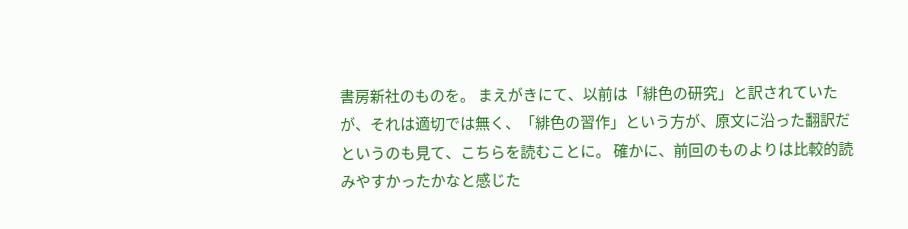書房新社のものを。 まえがきにて、以前は「緋色の研究」と訳されていたが、それは適切では無く、「緋色の習作」という方が、原文に沿った翻訳だというのも見て、こちらを読むことに。 確かに、前回のものよりは比較的読みやすかったかなと感じた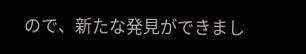ので、新たな発見ができまし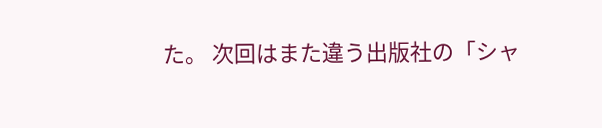た。 次回はまた違う出版社の「シャ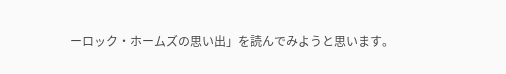ーロック・ホームズの思い出」を読んでみようと思います。